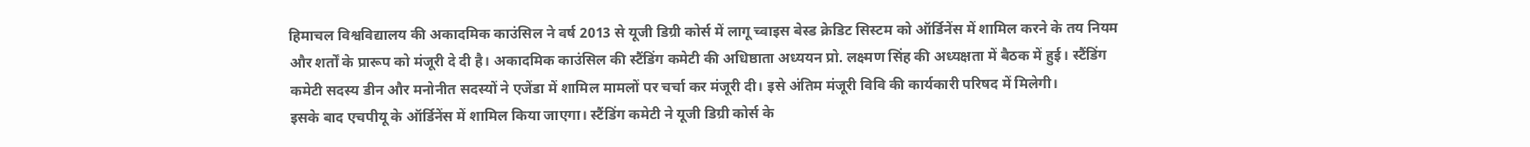हिमाचल विश्वविद्यालय की अकादमिक काउंसिल ने वर्ष 2013 से यूजी डिग्री कोर्स में लागू च्वाइस बेस्ड क्रेडिट सिस्टम को ऑर्डिनेंस में शामिल करने के तय नियम और शर्तों के प्रारूप को मंजूरी दे दी है। अकादमिक काउंसिल की स्टैंडिंग कमेटी की अधिष्ठाता अध्ययन प्रो. लक्ष्मण सिंह की अध्यक्षता में बैठक में हुई। स्टैंडिंग कमेटी सदस्य डीन और मनोनीत सदस्यों ने एजेंडा में शामिल मामलों पर चर्चा कर मंजूरी दी। इसे अंतिम मंजूरी विवि की कार्यकारी परिषद में मिलेगी।
इसके बाद एचपीयू के ऑर्डिनेंस में शामिल किया जाएगा। स्टैंडिंग कमेटी ने यूजी डिग्री कोर्स के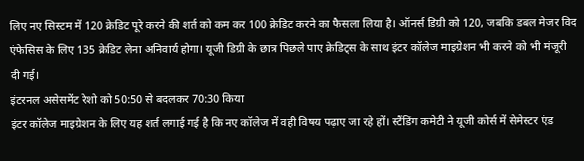लिए नए सिस्टम में 120 क्रेडिट पूरे करने की शर्त को कम कर 100 क्रेडिट करने का फैसला लिया है। ऑनर्स डिग्री को 120, जबकि डबल मेजर विद एंफेसिस के लिए 135 क्रेडिट लेना अनिवार्य होगा। यूजी डिग्री के छात्र पिछले पाए क्रेडिट्स के साथ इंटर कॉलेज माइग्रेशन भी करने को भी मंजूरी दी गई।
इंटरनल असेसमेंट रेशो को 50:50 से बदलकर 70:30 किया
इंटर कॉलेज माइग्रेशन के लिए यह शर्त लगाई गई है कि नए कॉलेज में वही विषय पढ़ाए जा रहे हों। स्टैंडिंग कमेटी ने यूजी कोर्स में सेमेस्टर एंड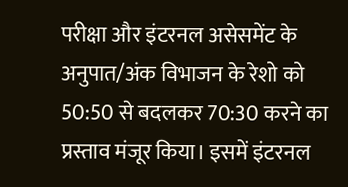परीक्षा और इंटरनल असेसमेंट के अनुपात/अंक विभाजन के रेशो को 50:50 से बदलकर 70:30 करने का प्रस्ताव मंजूर किया। इसमें इंटरनल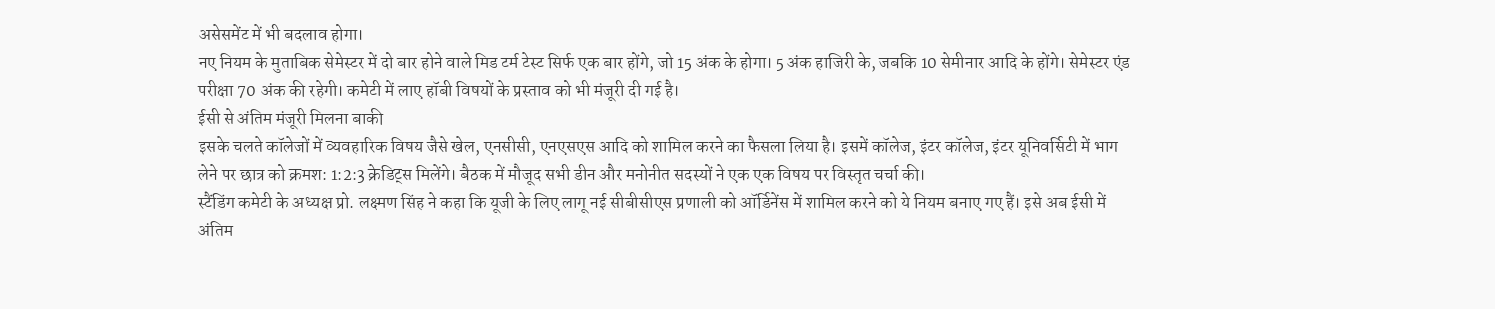असेसमेंट में भी बदलाव होगा।
नए नियम के मुताबिक सेमेस्टर में दो बार होने वाले मिड टर्म टेस्ट सिर्फ एक बार होंगे, जो 15 अंक के होगा। 5 अंक हाजिरी के, जबकि 10 सेमीनार आदि के होंगे। सेमेस्टर एंड परीक्षा 70 अंक की रहेगी। कमेटी में लाए हॉबी विषयों के प्रस्ताव को भी मंजूरी दी गई है।
ईसी से अंतिम मंजूरी मिलना बाकी
इसके चलते कॉलेजों में व्यवहारिक विषय जैसे खेल, एनसीसी, एनएसएस आदि को शामिल करने का फैसला लिया है। इसमें कॉलेज, इंटर कॉलेज, इंटर यूनिवर्सिटी में भाग लेने पर छात्र को क्रमश: 1:2:3 क्रेडिट्स मिलेंगे। बैठक में मौजूद सभी डीन और मनोनीत सदस्यों ने एक एक विषय पर विस्तृत चर्चा की।
स्टैंडिंग कमेटी के अध्यक्ष प्रो. लक्ष्मण सिंह ने कहा कि यूजी के लिए लागू नई सीबीसीएस प्रणाली को ऑर्डिनेंस में शामिल करने को ये नियम बनाए गए हैं। इसे अब ईसी में अंतिम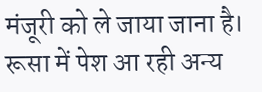मंजूरी को ले जाया जाना है। रूसा में पेश आ रही अन्य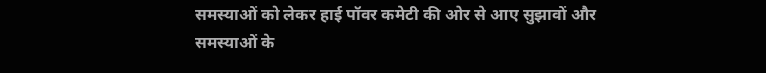समस्याओं को लेकर हाई पॉवर कमेटी की ओर से आए सुझावों और समस्याओं के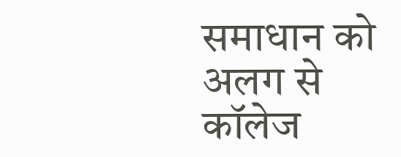समाधान को अलग से कॉलेज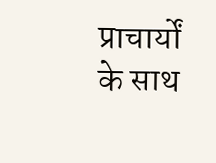प्राचार्यों के साथ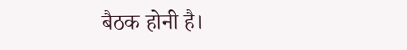बैठक होनी है।